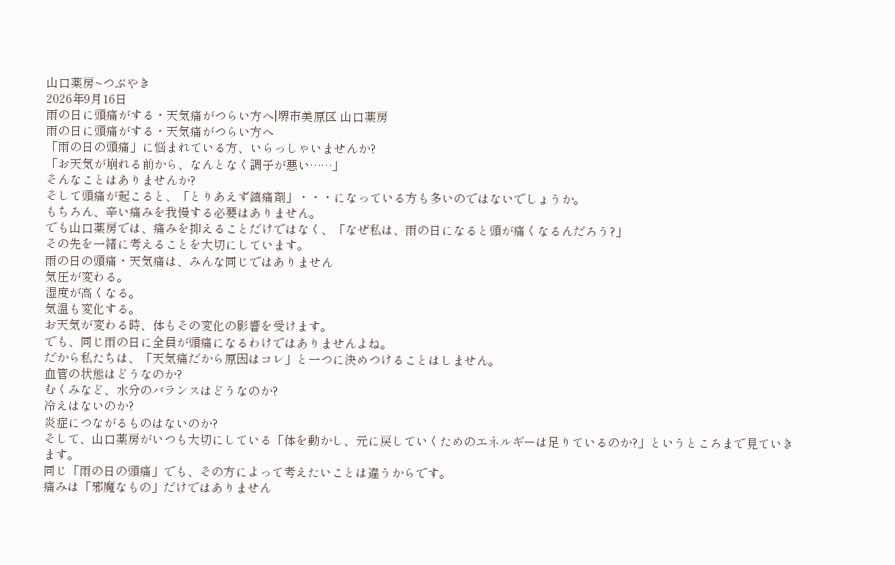山口薬房~つぶやき
2026年9月16日
雨の日に頭痛がする・天気痛がつらい方へ|堺市美原区 山口薬房
雨の日に頭痛がする・天気痛がつらい方へ
「雨の日の頭痛」に悩まれている方、いらっしゃいませんか?
「お天気が崩れる前から、なんとなく調子が悪い……」
そんなことはありませんか?
そして頭痛が起こると、「とりあえず鎮痛剤」・・・になっている方も多いのではないでしょうか。
もちろん、辛い痛みを我慢する必要はありません。
でも山口薬房では、痛みを抑えることだけではなく、「なぜ私は、雨の日になると頭が痛くなるんだろう?」
その先を一緒に考えることを大切にしています。
雨の日の頭痛・天気痛は、みんな同じではありません
気圧が変わる。
湿度が高くなる。
気温も変化する。
お天気が変わる時、体もその変化の影響を受けます。
でも、同じ雨の日に全員が頭痛になるわけではありませんよね。
だから私たちは、「天気痛だから原因はコレ」と一つに決めつけることはしません。
血管の状態はどうなのか?
むくみなど、水分のバランスはどうなのか?
冷えはないのか?
炎症につながるものはないのか?
そして、山口薬房がいつも大切にしている「体を動かし、元に戻していくためのエネルギーは足りているのか?」というところまで見ていきます。
同じ「雨の日の頭痛」でも、その方によって考えたいことは違うからです。
痛みは「邪魔なもの」だけではありません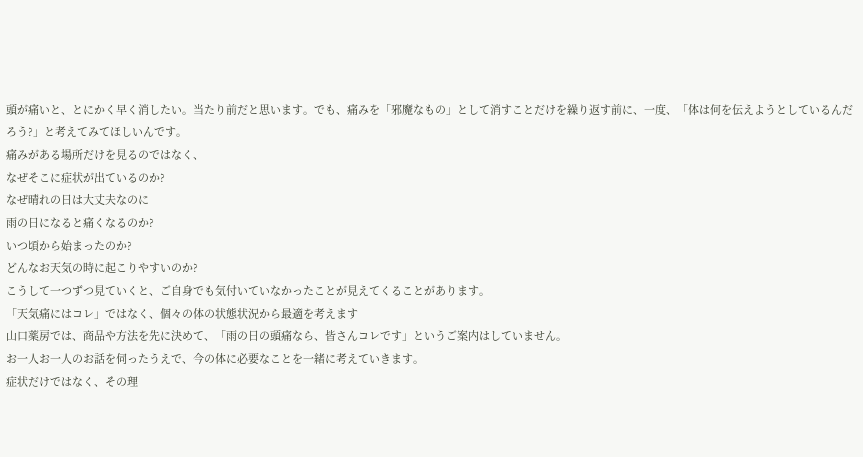頭が痛いと、とにかく早く消したい。当たり前だと思います。でも、痛みを「邪魔なもの」として消すことだけを繰り返す前に、一度、「体は何を伝えようとしているんだろう?」と考えてみてほしいんです。
痛みがある場所だけを見るのではなく、
なぜそこに症状が出ているのか?
なぜ晴れの日は大丈夫なのに
雨の日になると痛くなるのか?
いつ頃から始まったのか?
どんなお天気の時に起こりやすいのか?
こうして一つずつ見ていくと、ご自身でも気付いていなかったことが見えてくることがあります。
「天気痛にはコレ」ではなく、個々の体の状態状況から最適を考えます
山口薬房では、商品や方法を先に決めて、「雨の日の頭痛なら、皆さんコレです」というご案内はしていません。
お一人お一人のお話を伺ったうえで、今の体に必要なことを一緒に考えていきます。
症状だけではなく、その理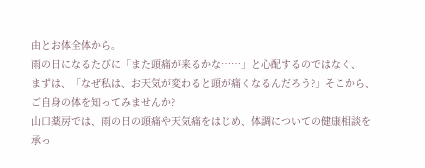由とお体全体から。
雨の日になるたびに「また頭痛が来るかな……」と心配するのではなく、
まずは、「なぜ私は、お天気が変わると頭が痛くなるんだろう?」そこから、ご自身の体を知ってみませんか?
山口薬房では、雨の日の頭痛や天気痛をはじめ、体調についての健康相談を承っ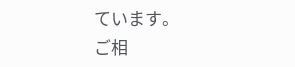ています。
ご相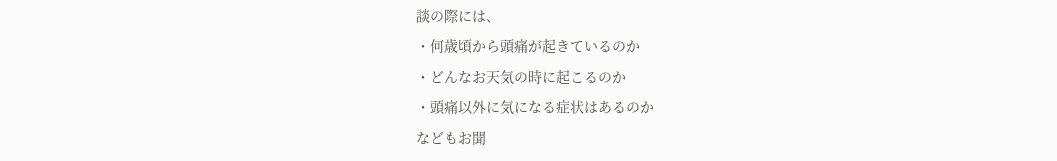談の際には、
・何歳頃から頭痛が起きているのか
・どんなお天気の時に起こるのか
・頭痛以外に気になる症状はあるのか
などもお聞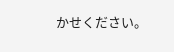かせください。